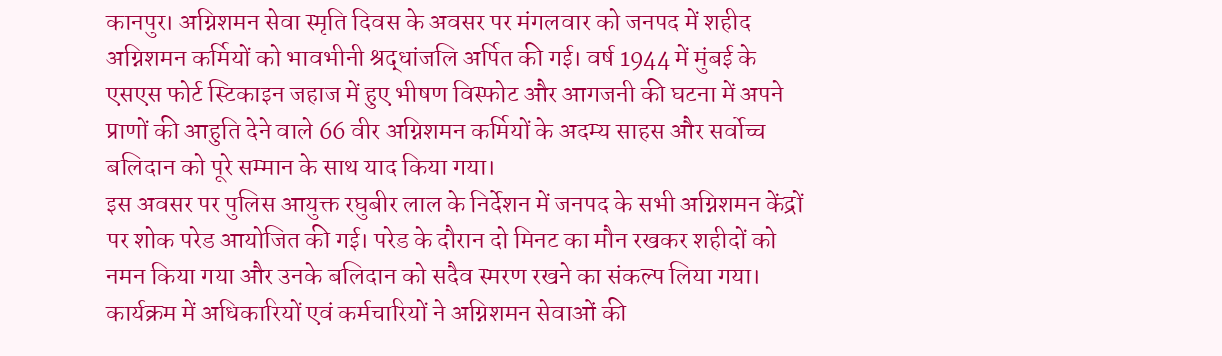कानपुर। अग्निशमन सेवा स्मृति दिवस के अवसर पर मंगलवार को जनपद में शहीद अग्निशमन कर्मियों को भावभीनी श्रद्धांजलि अर्पित की गई। वर्ष 1944 में मुंबई के एसएस फोर्ट स्टिकाइन जहाज में हुए भीषण विस्फोट और आगजनी की घटना में अपने प्राणों की आहुति देने वाले 66 वीर अग्निशमन कर्मियों के अदम्य साहस और सर्वोच्च बलिदान को पूरे सम्मान के साथ याद किया गया।
इस अवसर पर पुलिस आयुक्त रघुबीर लाल के निर्देशन में जनपद के सभी अग्निशमन केंद्रों पर शोक परेड आयोजित की गई। परेड के दौरान दो मिनट का मौन रखकर शहीदों को नमन किया गया और उनके बलिदान को सदैव स्मरण रखने का संकल्प लिया गया। कार्यक्रम में अधिकारियों एवं कर्मचारियों ने अग्निशमन सेवाओं की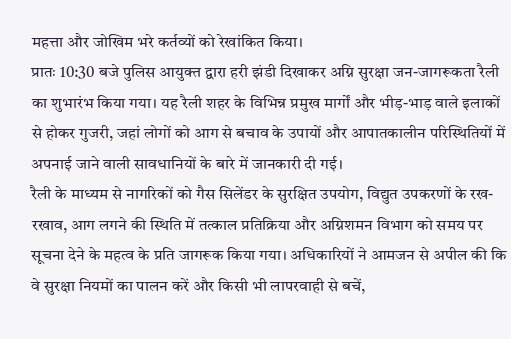महत्ता और जोखिम भरे कर्तव्यों को रेखांकित किया।
प्रातः 10:30 बजे पुलिस आयुक्त द्वारा हरी झंडी दिखाकर अग्नि सुरक्षा जन-जागरूकता रैली का शुभारंभ किया गया। यह रैली शहर के विभिन्न प्रमुख मार्गों और भीड़-भाड़ वाले इलाकों से होकर गुजरी, जहां लोगों को आग से बचाव के उपायों और आपातकालीन परिस्थितियों में अपनाई जाने वाली सावधानियों के बारे में जानकारी दी गई।
रैली के माध्यम से नागरिकों को गैस सिलेंडर के सुरक्षित उपयोग, विद्युत उपकरणों के रख-रखाव, आग लगने की स्थिति में तत्काल प्रतिक्रिया और अग्निशमन विभाग को समय पर सूचना देने के महत्व के प्रति जागरूक किया गया। अधिकारियों ने आमजन से अपील की कि वे सुरक्षा नियमों का पालन करें और किसी भी लापरवाही से बचें,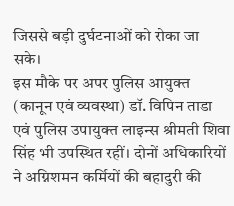जिससे बड़ी दुर्घटनाओं को रोका जा सके।
इस मौके पर अपर पुलिस आयुक्त (कानून एवं व्यवस्था) डॉ. विपिन ताडा एवं पुलिस उपायुक्त लाइन्स श्रीमती शिवा सिंह भी उपस्थित रहीं। दोनों अधिकारियों ने अग्निशमन कर्मियों की बहादुरी की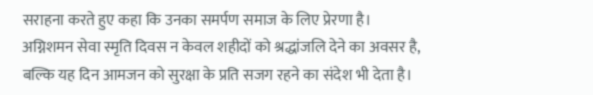सराहना करते हुए कहा कि उनका समर्पण समाज के लिए प्रेरणा है। अग्निशमन सेवा स्मृति दिवस न केवल शहीदों को श्रद्धांजलि देने का अवसर है, बल्कि यह दिन आमजन को सुरक्षा के प्रति सजग रहने का संदेश भी देता है।